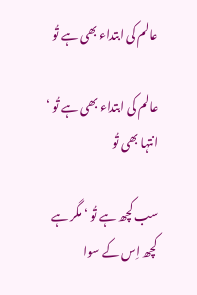عالم کی ابتداء بھی ہے تُو

عالم کی ابتداء بھی ہے تُو ‘ انتہا بھی تُو

سب کچھ ہے تُو ‘ مگر ہے کچھ اِس کے سوا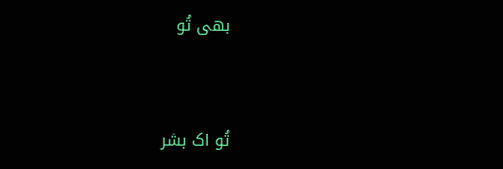بھی تُو


تُو اک بشر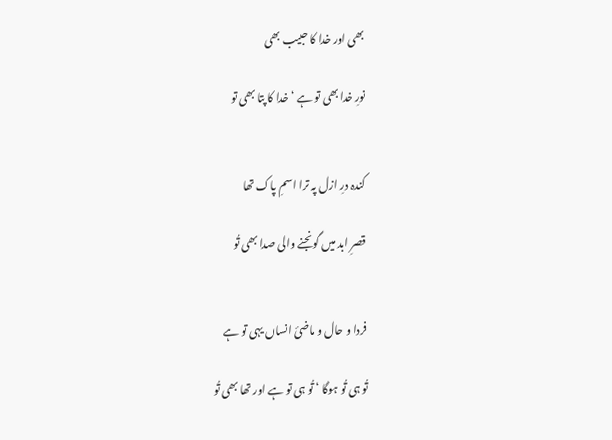بھی اور خدا کا حبیب بھی

نورِ خدا بھی تو ہے ‘ خدا کا پتا بھی تو


کندہ درِ ازل پہ ترا اسمِ پاک تھا

قصرِ ابد میں گونجنے والی صدا بھی تُو


فردا و حال و ماضئ انساں یہی تو ہے

تُو ہی تُو ہوگا ‘ تُو ہی تو ہے اور تھا بھی تُو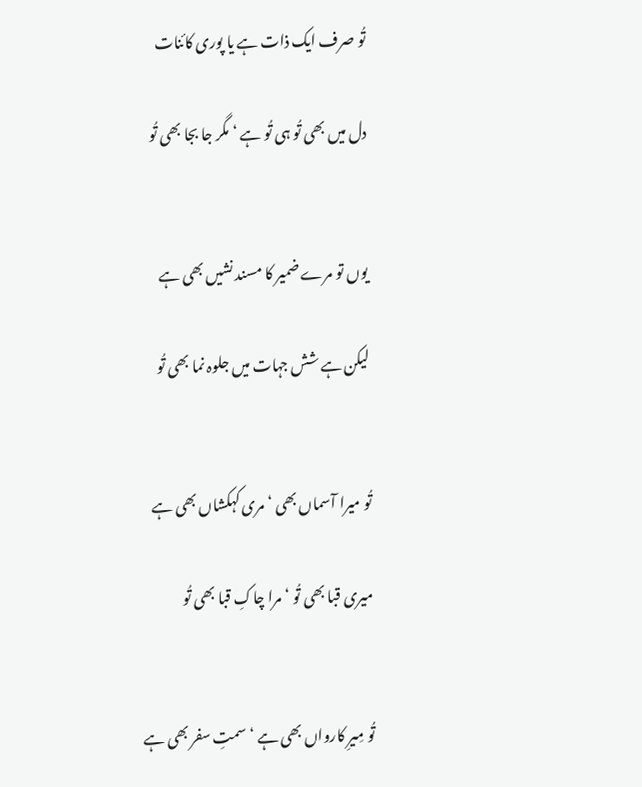تُو صرف ایک ذات ہے یا پوری کائنات

دل میں بھی تُو ہی تُو ہے ‘ مگر جا بجا بھی تُو


یوں تو مرے ضمیر کا مسند نشیں بھی ہے

لیکن ہے شش جہات میں جلوہ نما بھی تُو


تُو میرا آسماں بھی ‘ مری کہکشاں بھی ہے

میری قبا بھی تُو ‘ مرا چاکِ قبا بھی تُو


تُو مِیرِ کارواں بھی ہے ‘ سمتِ سفر بھی ہے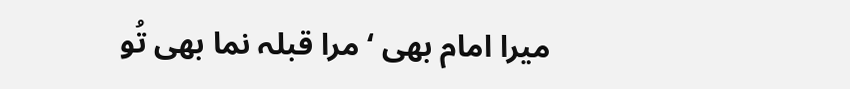میرا امام بھی ‘ مرا قبلہ نما بھی تُو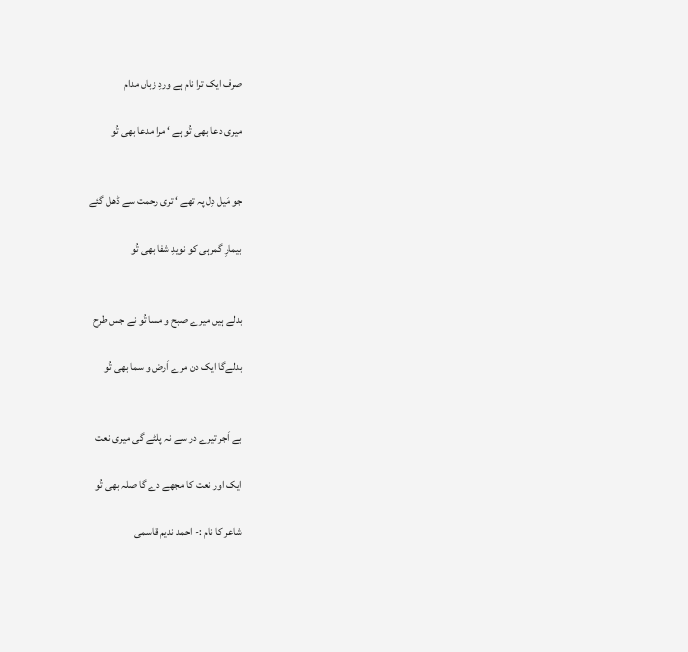صرف ایک ترا نام ہے وردِ زباں مدام

میری دعا بھی تُو ہے ‘ مرا مدعا بھی تُو


جو مَیل دِل پہ تھے ‘ تری رحمت سے ڈھل گئے

بیمارِ گمرہی کو نویدِ شفا بھی تُو


بدلے ہیں میرے صبح و مسا تُو نے جس طرح

بدلےگا ایک دن مرے اَرض و سما بھی تُو


بے اَجر تیرے در سے نہ پلٹے گی میری نعت

ایک اور نعت کا مجھے دے گا صلہ بھی تُو

شاعر کا نام :- احمد ندیم قاسمی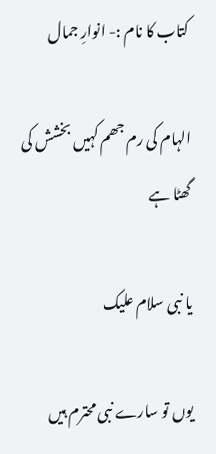کتاب کا نام :- انوارِ جمال

الہام کی رم جھم کہیں بخشش کی گھٹا ہے

یا نبی سلام علیک

یوں تو سارے نبی محترم ہیں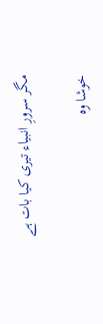مگر سرورِ انبیاء تیری کیا بات ہے

خوشا وہ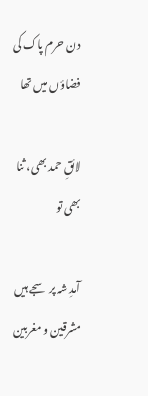دن حرم پاک کی فضاؤں میں تھا

لائقِ حمد بھی، ثنا بھی تو

آمدِ شہ پر سجے ہیں مشرقین و مغربین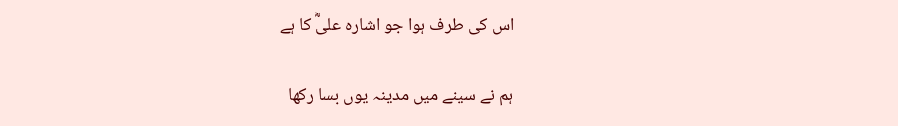اس کی طرف ہوا جو اشارہ علیؓ کا ہے

ہم نے سینے میں مدینہ یوں بسا رکھا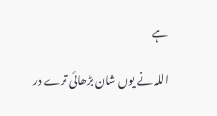ہے

اللہ نے یوں شان بڑھائی ترے در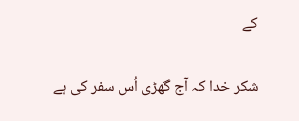کے

شکر خدا کہ آج گھڑی اُس سفر کی ہے